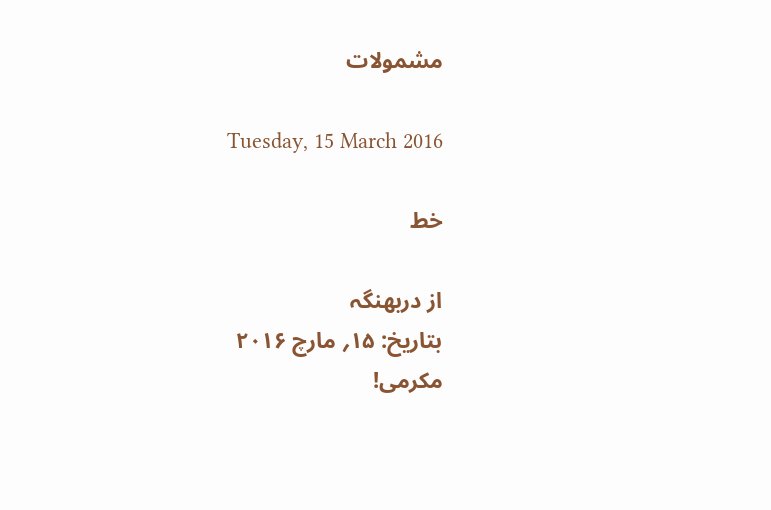مشمولات

Tuesday, 15 March 2016

خط

از دربھنگہ                                                                                                                                                                بتاریخ: ۱۵؍ مارچ ۲۰۱۶
مکرمی!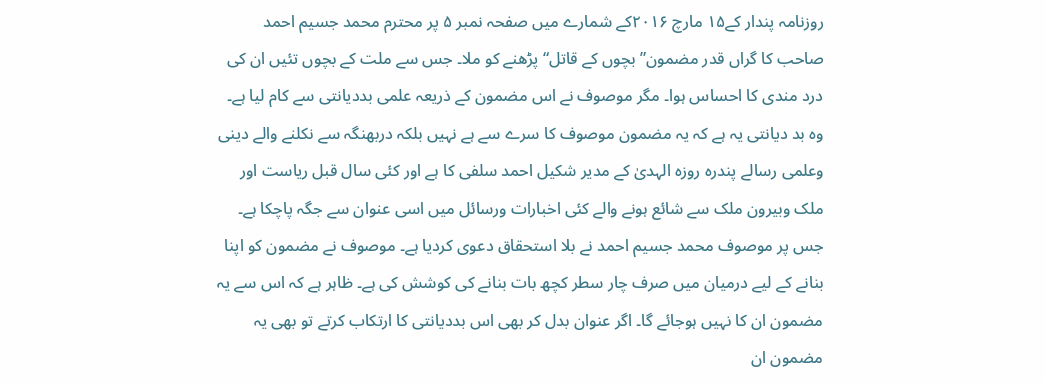روزنامہ پندار کے۱۵ مارچ ۲۰۱۶کے شمارے میں صفحہ نمبر ۵ پر محترم محمد جسیم احمد صاحب کا گراں قدر مضمون”بچوں کے قاتل“ پڑھنے کو ملا۔ جس سے ملت کے بچوں تئیں ان کی درد مندی کا احساس ہوا۔ مگر موصوف نے اس مضمون کے ذریعہ علمی بددیانتی سے کام لیا ہے۔ وہ بد دیانتی یہ ہے کہ یہ مضمون موصوف کا سرے سے ہے نہیں بلکہ دربھنگہ سے نکلنے والے دینی وعلمی رسالے پندرہ روزہ الہدیٰ کے مدیر شکیل احمد سلفی کا ہے اور کئی سال قبل ریاست اور ملک وبیرون ملک سے شائع ہونے والے کئی اخبارات ورسائل میں اسی عنوان سے جگہ پاچکا ہے۔ جس پر موصوف محمد جسیم احمد نے بلا استحقاق دعوی کردیا ہے۔ موصوف نے مضمون کو اپنا بنانے کے لیے درمیان میں صرف چار سطر کچھ بات بنانے کی کوشش کی ہے۔ ظاہر ہے کہ اس سے یہ مضمون ان کا نہیں ہوجائے گا۔ اگر عنوان بدل کر بھی اس بددیانتی کا ارتکاب کرتے تو بھی یہ مضمون ان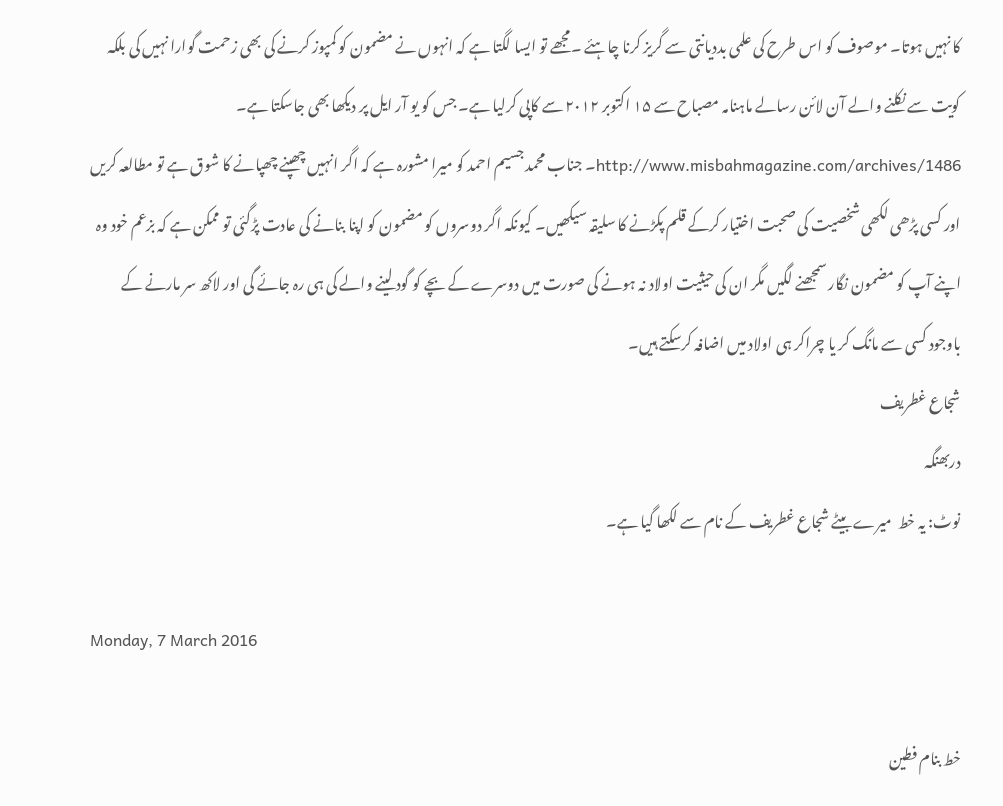کا نہیں ہوتا۔ موصوف کو اس طرح کی علمی بددیانتی سے گریز کرنا چاہئے ۔مجھے تو ایسا لگتا ہے کہ انہوں نے مضمون کو کمپوز کرنے کی بھی زحمت گوارا نہیں کی بلکہ کویت سے نکلنے والے آن لائن رسالے ماہنامہ مصباح سے ۱۵ اکتوبر ۲۰۱۲ سے کاپی کرلیا ہے۔ جس کو یو آر ایل پر دیکھا بھی جاسکتا ہے۔ http://www.misbahmagazine.com/archives/1486۔ جناب محمد جسیم احمد کو میرا مشورہ ہے کہ اگر انہیں چھپنے چھپانے کا شوق ہے تو مطالعہ کریں اور کسی پڑھی لکھی شخصیت کی صحبت اختیار کرکے قلم پکڑنے کا سلیقہ سیکھیں۔ کیونکہ اگر دوسروں کو مضمون کو اپنا بنانے کی عادت پڑگئی تو ممکن ہے کہ بزعم خود وہ اپنے آپ کو مضمون نگار سمجھنے لگیں مگر ان کی حیثیت اولاد نہ ہونے کی صورت میں دوسرے کے بچے کو گود لینے والے کی ہی رہ جائے گی اور لاکھ سر مارنے کے باوجود کسی سے مانگ کر یا چراکر ہی اولاد میں اضافہ کرسکتے ہیں۔
شجاع غطریف
دربھنگہ
نوٹ: یہ خط  میرے بیٹے شجاع غطریف کے نام سے لکھا گیا ہے۔

Monday, 7 March 2016

خط بنام فطین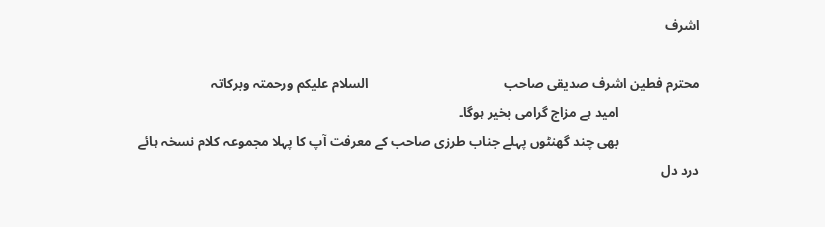اشرف

محترم فطین اشرف صدیقی صاحب                                        السلام علیکم ورحمتہ وبرکاتہ
                        امید ہے مزاج گرامی بخیر ہوگا۔
                        بھی چند گھنٹوں پہلے جناب طرزی صاحب کے معرفت آپ کا پہلا مجموعہ کلام نسخہ ہائے درد دل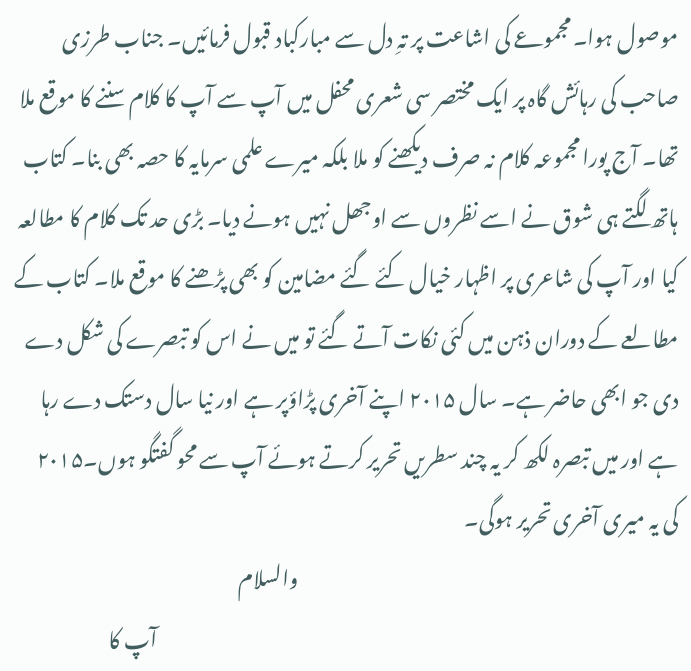موصول ہوا۔ مجموعے کی اشاعت پر تہِ دل سے مبارکباد قبول فرمائیں۔ جناب طرزی صاحب کی رہائش گاہ پر ایک مختصر سی شعری محفل میں آپ سے آپ کا کلام سننے کا موقع ملا تھا۔ آج پورا مجموعہ کلام نہ صرف دیکھنے کو ملا بلکہ میرے علمی سرمایہ کا حصہ بھی بنا۔ کتاب ہاتھ لگتے ہی شوق نے اسے نظروں سے اوجھل نہیں ہونے دیا۔ بڑی حد تک کلام کا مطالعہ کیا اور آپ کی شاعری پر اظہار خیال کئے گئے مضامین کو بھی پڑھنے کا موقع ملا۔ کتاب کے مطالعے کے دوران ذہن میں کئی نکات آتے گئے تو میں نے اس کو تبصرے کی شکل دے دی جو ابھی حاضر ہے۔ سال ۲۰۱۵ اپنے آخری پڑاؤپر ہے اور نیا سال دستک دے رہا ہے اور میں تبصرہ لکھ کر یہ چند سطریں تحریر کرتے ہوئے آپ سے محو گفتگو ہوں۔۲۰۱۵ کی یہ میری آخری تحریر ہوگی۔
                                                                                                والسلام
                                                                                                                                    آپ کا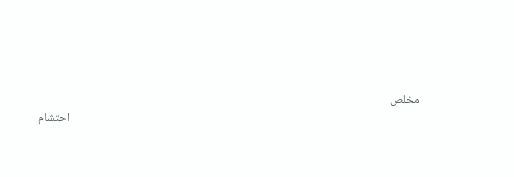مخلص
                                                                                                                                    احتشام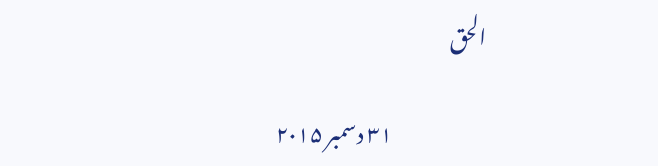الحق

                        ۳۱ دسمبر ۲۰۱۵